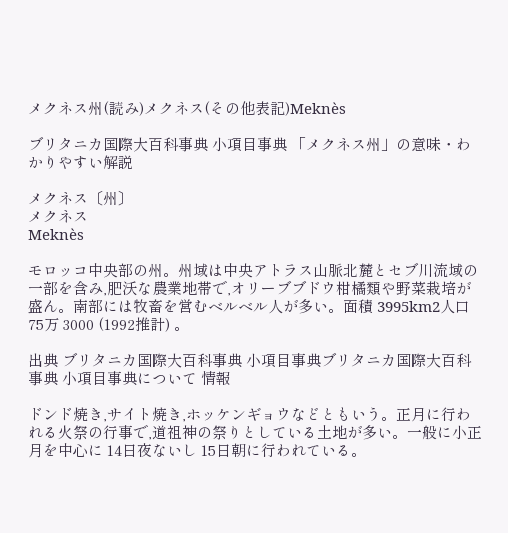メクネス州(読み)メクネス(その他表記)Meknès

ブリタニカ国際大百科事典 小項目事典 「メクネス州」の意味・わかりやすい解説

メクネス〔州〕
メクネス
Meknès

モロッコ中央部の州。州域は中央アトラス山脈北麓とセブ川流域の一部を含み,肥沃な農業地帯で,オリーブブドウ柑橘類や野菜栽培が盛ん。南部には牧畜を営むベルベル人が多い。面積 3995km2人口 75万 3000 (1992推計) 。

出典 ブリタニカ国際大百科事典 小項目事典ブリタニカ国際大百科事典 小項目事典について 情報

ドンド焼き,サイト焼き,ホッケンギョウなどともいう。正月に行われる火祭の行事で,道祖神の祭りとしている土地が多い。一般に小正月を中心に 14日夜ないし 15日朝に行われている。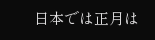日本では正月は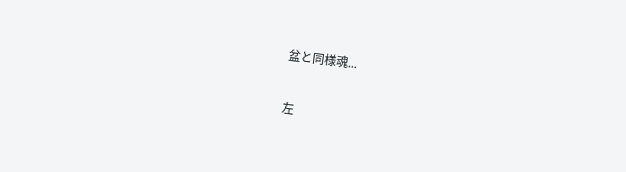盆と同様魂...

左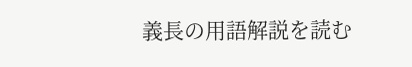義長の用語解説を読む